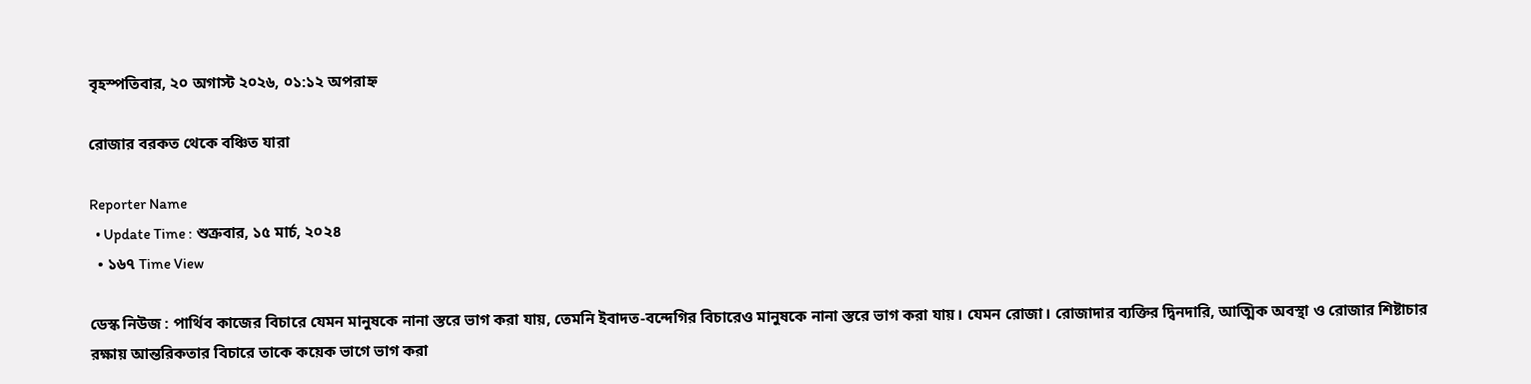বৃহস্পতিবার, ২০ অগাস্ট ২০২৬, ০১:১২ অপরাহ্ন

রোজার বরকত থেকে বঞ্চিত যারা

Reporter Name
  • Update Time : শুক্রবার, ১৫ মার্চ, ২০২৪
  • ১৬৭ Time View

ডেস্ক নিউজ : পার্থিব কাজের বিচারে যেমন মানুষকে নানা স্তরে ভাগ করা যায়, তেমনি ইবাদত-বন্দেগির বিচারেও মানুষকে নানা স্তরে ভাগ করা যায়। যেমন রোজা। রোজাদার ব্যক্তির দ্বিনদারি, আত্মিক অবস্থা ও রোজার শিষ্টাচার রক্ষায় আন্তরিকতার বিচারে তাকে কয়েক ভাগে ভাগ করা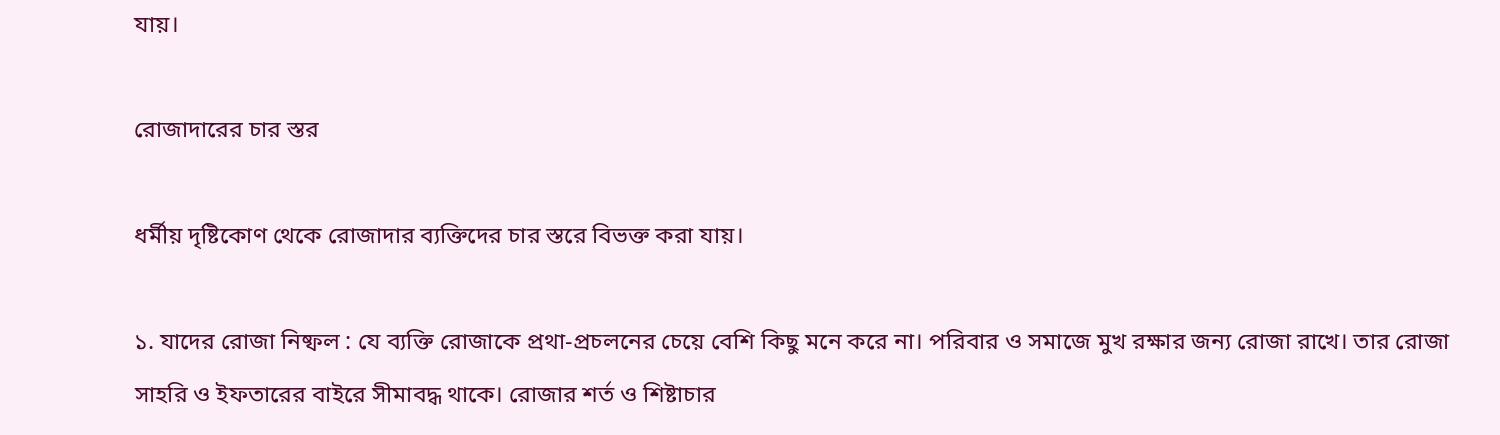যায়।

রোজাদারের চার স্তর

ধর্মীয় দৃষ্টিকোণ থেকে রোজাদার ব্যক্তিদের চার স্তরে বিভক্ত করা যায়।

১. যাদের রোজা নিষ্ফল : যে ব্যক্তি রোজাকে প্রথা-প্রচলনের চেয়ে বেশি কিছু মনে করে না। পরিবার ও সমাজে মুখ রক্ষার জন্য রোজা রাখে। তার রোজা সাহরি ও ইফতারের বাইরে সীমাবদ্ধ থাকে। রোজার শর্ত ও শিষ্টাচার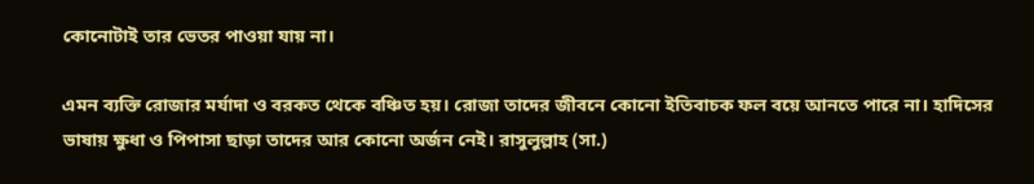কোনোটাই তার ভেতর পাওয়া যায় না।

এমন ব্যক্তি রোজার মর্যাদা ও বরকত থেকে বঞ্চিত হয়। রোজা তাদের জীবনে কোনো ইতিবাচক ফল বয়ে আনতে পারে না। হাদিসের ভাষায় ক্ষুধা ও পিপাসা ছাড়া তাদের আর কোনো অর্জন নেই। রাসুলুল্লাহ (সা.)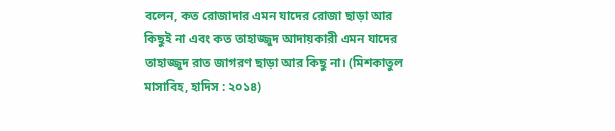বলেন, কত রোজাদার এমন যাদের রোজা ছাড়া আর কিছুই না এবং কত তাহাজ্জুদ আদায়কারী এমন যাদের তাহাজ্জুদ রাত জাগরণ ছাড়া আর কিছু না। (মিশকাতুল মাসাবিহ, হাদিস : ২০১৪)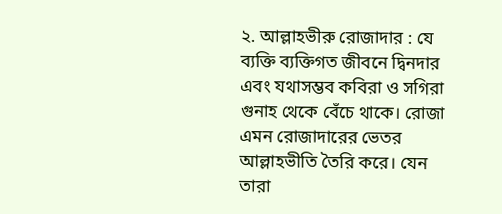২. আল্লাহভীরু রোজাদার : যে ব্যক্তি ব্যক্তিগত জীবনে দ্বিনদার এবং যথাসম্ভব কবিরা ও সগিরা গুনাহ থেকে বেঁচে থাকে। রোজা এমন রোজাদারের ভেতর আল্লাহভীতি তৈরি করে। যেন তারা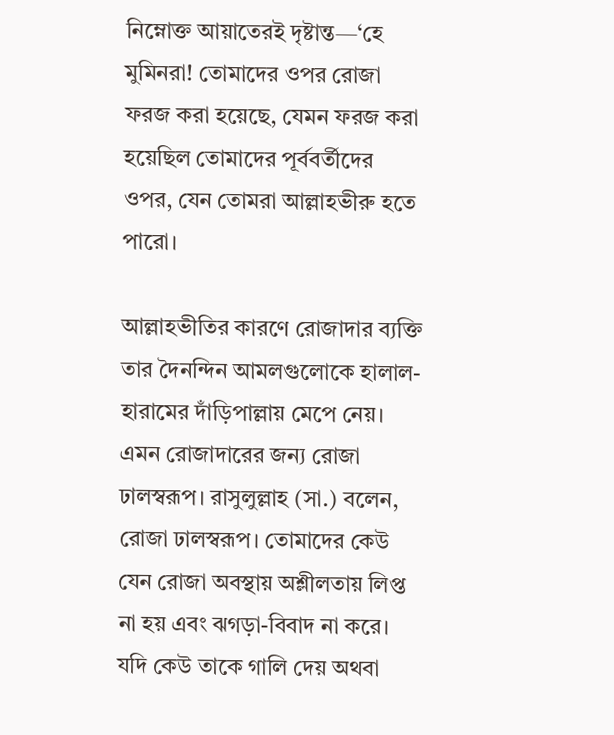নিম্নোক্ত আয়াতেরই দৃষ্টান্ত—‘হে মুমিনরা! তোমাদের ওপর রোজা ফরজ করা হয়েছে, যেমন ফরজ করা হয়েছিল তোমাদের পূর্ববর্তীদের ওপর, যেন তোমরা আল্লাহভীরু হতে পারো।

আল্লাহভীতির কারণে রোজাদার ব্যক্তি তার দৈনন্দিন আমলগুলোকে হালাল-হারামের দাঁড়িপাল্লায় মেপে নেয়। এমন রোজাদারের জন্য রোজা ঢালস্বরূপ। রাসুলুল্লাহ (সা.) বলেন, রোজা ঢালস্বরূপ। তোমাদের কেউ যেন রোজা অবস্থায় অশ্লীলতায় লিপ্ত না হয় এবং ঝগড়া-বিবাদ না করে। যদি কেউ তাকে গালি দেয় অথবা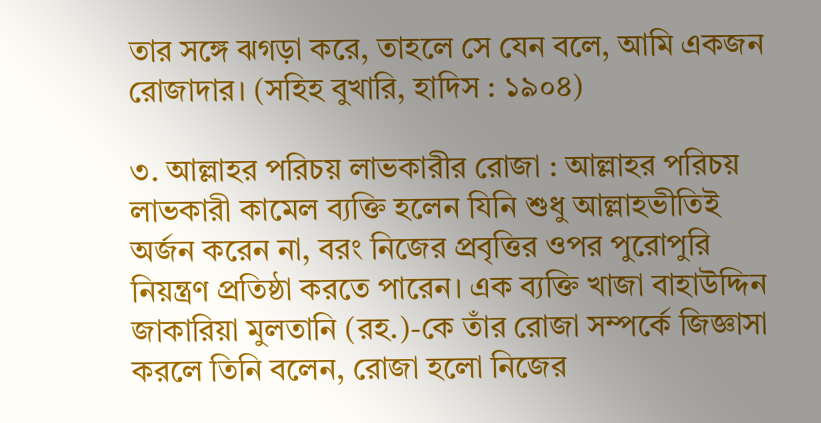তার সঙ্গে ঝগড়া করে, তাহলে সে যেন বলে, আমি একজন রোজাদার। (সহিহ বুখারি, হাদিস : ১৯০৪)

৩. আল্লাহর পরিচয় লাভকারীর রোজা : আল্লাহর পরিচয় লাভকারী কামেল ব্যক্তি হলেন যিনি শুধু আল্লাহভীতিই অর্জন করেন না, বরং নিজের প্রবৃত্তির ওপর পুরোপুরি নিয়ন্ত্রণ প্রতিষ্ঠা করতে পারেন। এক ব্যক্তি খাজা বাহাউদ্দিন জাকারিয়া মুলতানি (রহ.)-কে তাঁর রোজা সম্পর্কে জিজ্ঞাসা করলে তিনি বলেন, রোজা হলো নিজের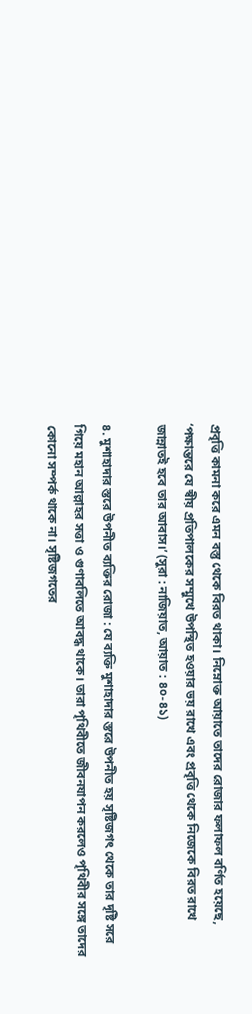প্রবৃত্তি কামনা করে এমন বস্তু থেকে বিরত থাকা। নিম্নোক্ত আয়াতে তাদের রোজার ফলাফল বর্ণিত হয়েছে, ‘পক্ষান্তরে যে স্বীয় প্রতিপালকের সম্মুখে উপস্থিত হওয়ার ভয় রাখে এবং প্রবৃত্তি থেকে নিজেকে বিরত রাখে জান্নাতই হবে তার আবাস।’ (সুরা : নাজিয়াত, আয়াত : ৪০-৪১)

৪. মুশাহাদার স্তরে উপনীত ব্যক্তির রোজা : যে ব্যক্তি মুশাহাদার স্তরে উপনীত হয় সৃষ্টিজগৎ থেকে তার দৃষ্টি সরে গিয়ে মহান আল্লাহর সত্তা ও গুণাবলিতে আবদ্ধ থাকে। তারা পৃথিবীতে জীবনযাপন করলেও পৃথিবীর সঙ্গে তাদের কোনো সম্পর্ক থাকে না। সৃষ্টিজগতের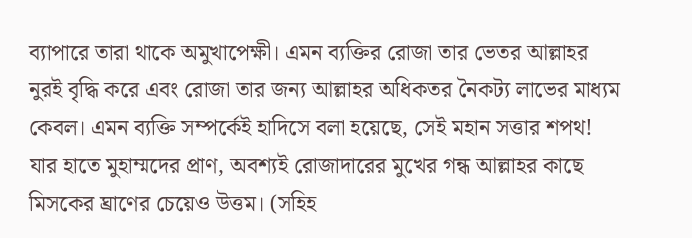ব্যাপারে তারা থাকে অমুখাপেক্ষী। এমন ব্যক্তির রোজা তার ভেতর আল্লাহর নুরই বৃদ্ধি করে এবং রোজা তার জন্য আল্লাহর অধিকতর নৈকট্য লাভের মাধ্যম কেবল। এমন ব্যক্তি সম্পর্কেই হাদিসে বলা হয়েছে, সেই মহান সত্তার শপথ! যার হাতে মুহাম্মদের প্রাণ, অবশ্যই রোজাদারের মুখের গন্ধ আল্লাহর কাছে মিসকের ঘ্রাণের চেয়েও উত্তম। (সহিহ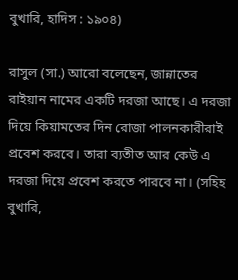বুখারি, হাদিস : ১৯০৪)

রাসুল (সা.) আরো বলেছেন, জান্নাতের রাইয়ান নামের একটি দরজা আছে। এ দরজা দিয়ে কিয়ামতের দিন রোজা পালনকারীরাই প্রবেশ করবে। তারা ব্যতীত আর কেউ এ দরজা দিয়ে প্রবেশ করতে পারবে না। (সহিহ বুখারি,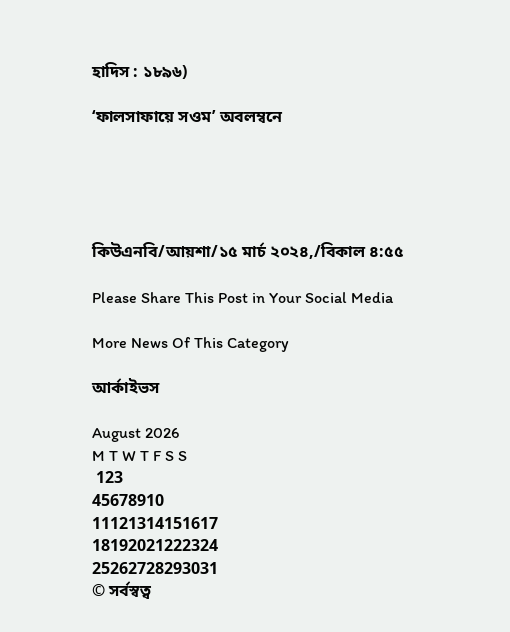হাদিস : ১৮৯৬)

‘ফালসাফায়ে সওম’ অবলম্বনে





কিউএনবি/আয়শা/১৫ মার্চ ২০২৪,/বিকাল ৪:৫৫

Please Share This Post in Your Social Media

More News Of This Category

আর্কাইভস

August 2026
M T W T F S S
 123
45678910
11121314151617
18192021222324
25262728293031
© সর্বস্বত্ব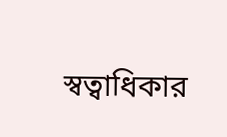স্বত্বাধিকার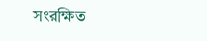সংরক্ষিত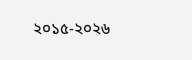২০১৫-২০২৬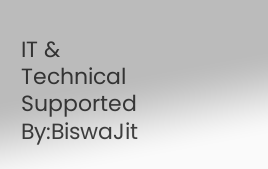IT & Technical Supported By:BiswaJit